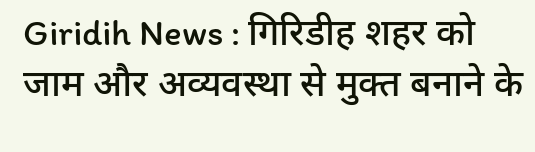Giridih News : गिरिडीह शहर को जाम और अव्यवस्था से मुक्त बनाने के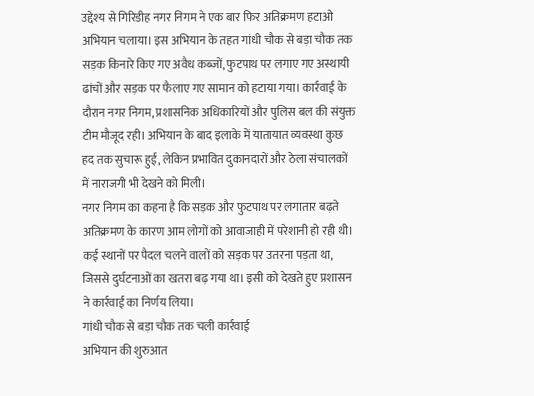उद्देश्य से गिरिडीह नगर निगम ने एक बार फिर अतिक्रमण हटाओ अभियान चलाया। इस अभियान के तहत गांधी चौक से बड़ा चौक तक सड़क किनारे किए गए अवैध कब्जों, फुटपाथ पर लगाए गए अस्थायी ढांचों और सड़क पर फैलाए गए सामान को हटाया गया। कार्रवाई के दौरान नगर निगम, प्रशासनिक अधिकारियों और पुलिस बल की संयुक्त टीम मौजूद रही। अभियान के बाद इलाके में यातायात व्यवस्था कुछ हद तक सुचारू हुई, लेकिन प्रभावित दुकानदारों और ठेला संचालकों में नाराजगी भी देखने को मिली।
नगर निगम का कहना है कि सड़क और फुटपाथ पर लगातार बढ़ते अतिक्रमण के कारण आम लोगों को आवाजाही में परेशानी हो रही थी। कई स्थानों पर पैदल चलने वालों को सड़क पर उतरना पड़ता था, जिससे दुर्घटनाओं का खतरा बढ़ गया था। इसी को देखते हुए प्रशासन ने कार्रवाई का निर्णय लिया।
गांधी चौक से बड़ा चौक तक चली कार्रवाई
अभियान की शुरुआत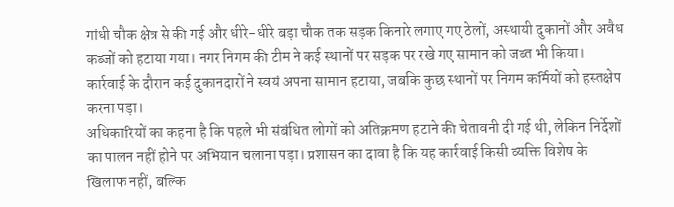गांधी चौक क्षेत्र से की गई और धीरे-धीरे बड़ा चौक तक सड़क किनारे लगाए गए ठेलों, अस्थायी दुकानों और अवैध कब्जों को हटाया गया। नगर निगम की टीम ने कई स्थानों पर सड़क पर रखे गए सामान को जब्त भी किया। कार्रवाई के दौरान कई दुकानदारों ने स्वयं अपना सामान हटाया, जबकि कुछ स्थानों पर निगम कर्मियों को हस्तक्षेप करना पड़ा।
अधिकारियों का कहना है कि पहले भी संबंधित लोगों को अतिक्रमण हटाने की चेतावनी दी गई थी, लेकिन निर्देशों का पालन नहीं होने पर अभियान चलाना पड़ा। प्रशासन का दावा है कि यह कार्रवाई किसी व्यक्ति विशेष के खिलाफ नहीं, बल्कि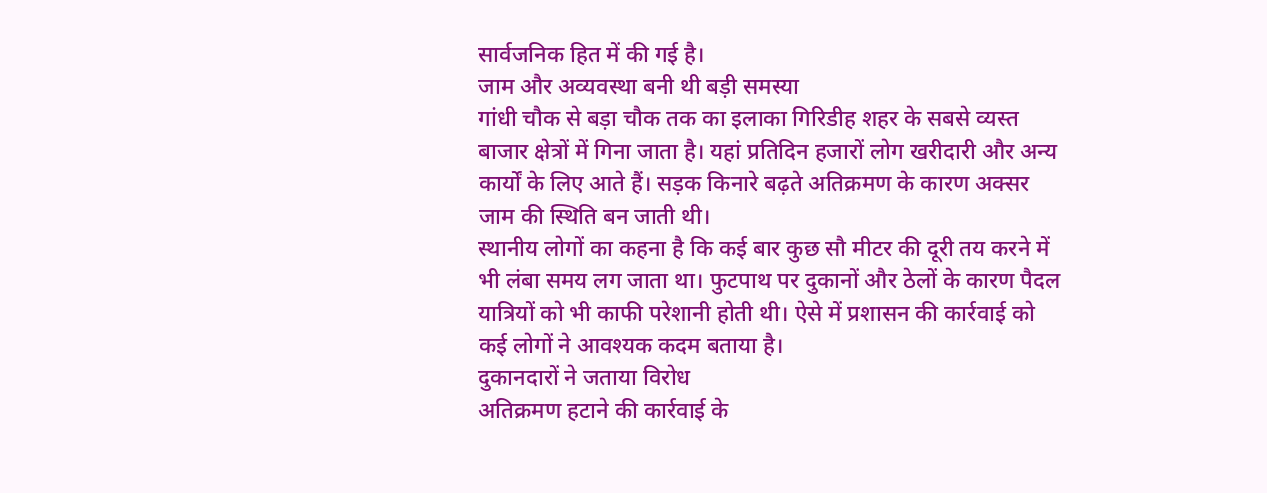सार्वजनिक हित में की गई है।
जाम और अव्यवस्था बनी थी बड़ी समस्या
गांधी चौक से बड़ा चौक तक का इलाका गिरिडीह शहर के सबसे व्यस्त बाजार क्षेत्रों में गिना जाता है। यहां प्रतिदिन हजारों लोग खरीदारी और अन्य कार्यों के लिए आते हैं। सड़क किनारे बढ़ते अतिक्रमण के कारण अक्सर जाम की स्थिति बन जाती थी।
स्थानीय लोगों का कहना है कि कई बार कुछ सौ मीटर की दूरी तय करने में भी लंबा समय लग जाता था। फुटपाथ पर दुकानों और ठेलों के कारण पैदल यात्रियों को भी काफी परेशानी होती थी। ऐसे में प्रशासन की कार्रवाई को कई लोगों ने आवश्यक कदम बताया है।
दुकानदारों ने जताया विरोध
अतिक्रमण हटाने की कार्रवाई के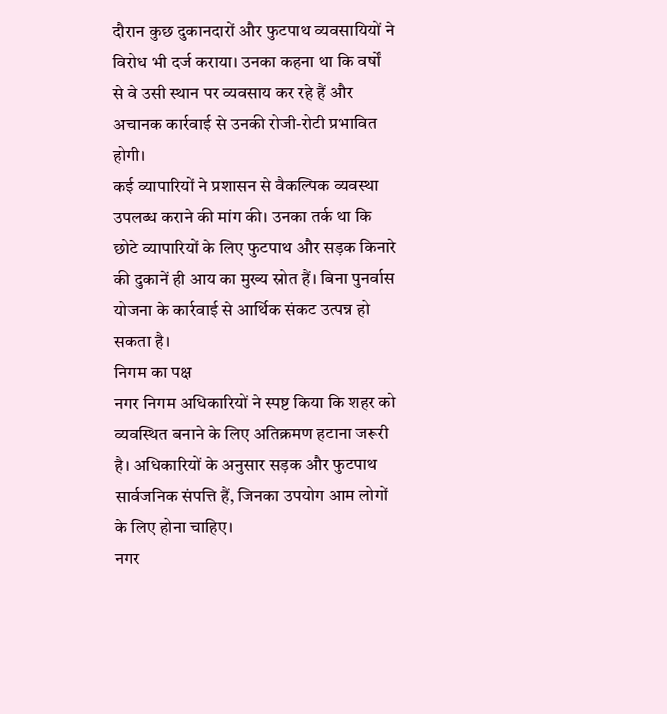दौरान कुछ दुकानदारों और फुटपाथ व्यवसायियों ने विरोध भी दर्ज कराया। उनका कहना था कि वर्षों से वे उसी स्थान पर व्यवसाय कर रहे हैं और अचानक कार्रवाई से उनकी रोजी-रोटी प्रभावित होगी।
कई व्यापारियों ने प्रशासन से वैकल्पिक व्यवस्था उपलब्ध कराने की मांग की। उनका तर्क था कि छोटे व्यापारियों के लिए फुटपाथ और सड़क किनारे की दुकानें ही आय का मुख्य स्रोत हैं। बिना पुनर्वास योजना के कार्रवाई से आर्थिक संकट उत्पन्न हो सकता है।
निगम का पक्ष
नगर निगम अधिकारियों ने स्पष्ट किया कि शहर को व्यवस्थित बनाने के लिए अतिक्रमण हटाना जरूरी है। अधिकारियों के अनुसार सड़क और फुटपाथ सार्वजनिक संपत्ति हैं, जिनका उपयोग आम लोगों के लिए होना चाहिए।
नगर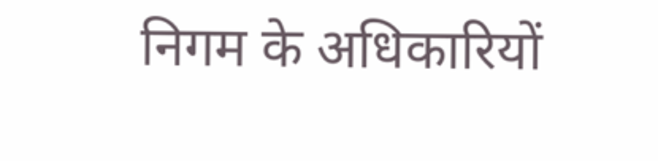निगम के अधिकारियों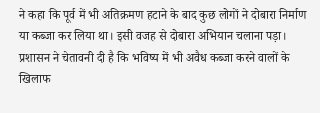ने कहा कि पूर्व में भी अतिक्रमण हटाने के बाद कुछ लोगों ने दोबारा निर्माण या कब्जा कर लिया था। इसी वजह से दोबारा अभियान चलाना पड़ा। प्रशासन ने चेतावनी दी है कि भविष्य में भी अवैध कब्जा करने वालों के खिलाफ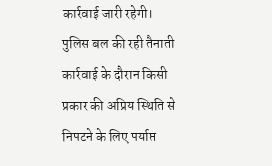कार्रवाई जारी रहेगी।
पुलिस बल की रही तैनाती
कार्रवाई के दौरान किसी प्रकार की अप्रिय स्थिति से निपटने के लिए पर्याप्त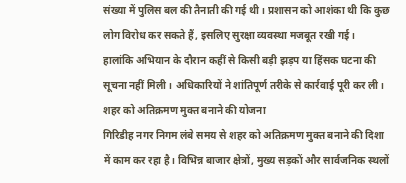संख्या में पुलिस बल की तैनाती की गई थी। प्रशासन को आशंका थी कि कुछ लोग विरोध कर सकते हैं, इसलिए सुरक्षा व्यवस्था मजबूत रखी गई।
हालांकि अभियान के दौरान कहीं से किसी बड़ी झड़प या हिंसक घटना की सूचना नहीं मिली। अधिकारियों ने शांतिपूर्ण तरीके से कार्रवाई पूरी कर ली।
शहर को अतिक्रमण मुक्त बनाने की योजना
गिरिडीह नगर निगम लंबे समय से शहर को अतिक्रमण मुक्त बनाने की दिशा में काम कर रहा है। विभिन्न बाजार क्षेत्रों, मुख्य सड़कों और सार्वजनिक स्थलों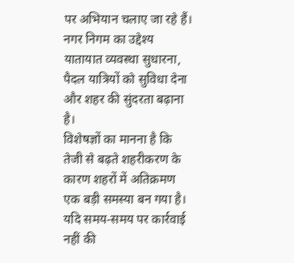पर अभियान चलाए जा रहे हैं। नगर निगम का उद्देश्य यातायात व्यवस्था सुधारना, पैदल यात्रियों को सुविधा देना और शहर की सुंदरता बढ़ाना है।
विशेषज्ञों का मानना है कि तेजी से बढ़ते शहरीकरण के कारण शहरों में अतिक्रमण एक बड़ी समस्या बन गया है। यदि समय-समय पर कार्रवाई नहीं की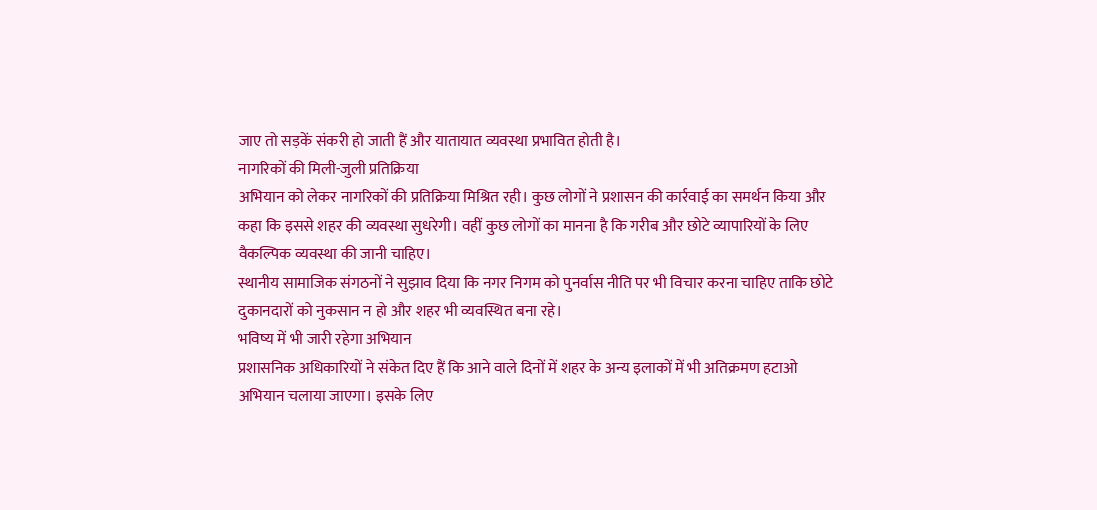जाए तो सड़कें संकरी हो जाती हैं और यातायात व्यवस्था प्रभावित होती है।
नागरिकों की मिली-जुली प्रतिक्रिया
अभियान को लेकर नागरिकों की प्रतिक्रिया मिश्रित रही। कुछ लोगों ने प्रशासन की कार्रवाई का समर्थन किया और कहा कि इससे शहर की व्यवस्था सुधरेगी। वहीं कुछ लोगों का मानना है कि गरीब और छोटे व्यापारियों के लिए वैकल्पिक व्यवस्था की जानी चाहिए।
स्थानीय सामाजिक संगठनों ने सुझाव दिया कि नगर निगम को पुनर्वास नीति पर भी विचार करना चाहिए ताकि छोटे दुकानदारों को नुकसान न हो और शहर भी व्यवस्थित बना रहे।
भविष्य में भी जारी रहेगा अभियान
प्रशासनिक अधिकारियों ने संकेत दिए हैं कि आने वाले दिनों में शहर के अन्य इलाकों में भी अतिक्रमण हटाओ अभियान चलाया जाएगा। इसके लिए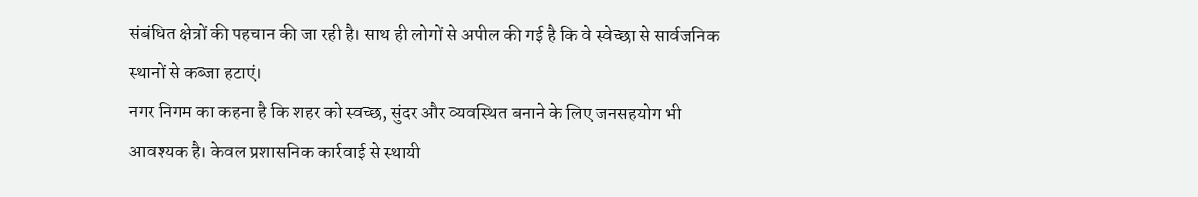संबंधित क्षेत्रों की पहचान की जा रही है। साथ ही लोगों से अपील की गई है कि वे स्वेच्छा से सार्वजनिक स्थानों से कब्जा हटाएं।
नगर निगम का कहना है कि शहर को स्वच्छ, सुंदर और व्यवस्थित बनाने के लिए जनसहयोग भी आवश्यक है। केवल प्रशासनिक कार्रवाई से स्थायी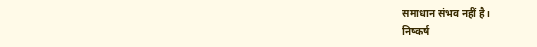समाधान संभव नहीं है।
निष्कर्ष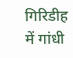गिरिडीह में गांधी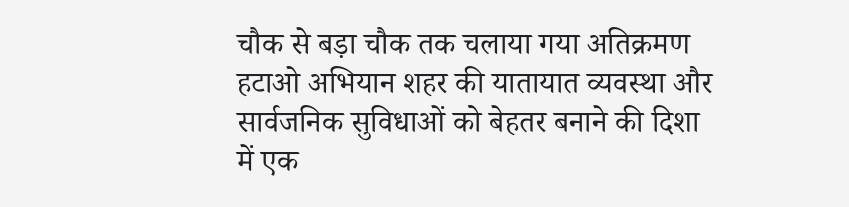चौक से बड़ा चौक तक चलाया गया अतिक्रमण हटाओ अभियान शहर की यातायात व्यवस्था और सार्वजनिक सुविधाओं को बेहतर बनाने की दिशा में एक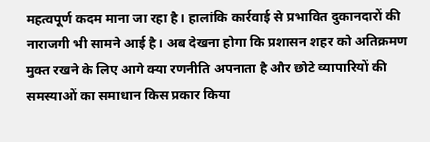महत्वपूर्ण कदम माना जा रहा है। हालांकि कार्रवाई से प्रभावित दुकानदारों की नाराजगी भी सामने आई है। अब देखना होगा कि प्रशासन शहर को अतिक्रमण मुक्त रखने के लिए आगे क्या रणनीति अपनाता है और छोटे व्यापारियों की समस्याओं का समाधान किस प्रकार किया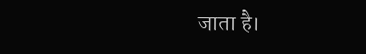जाता है।